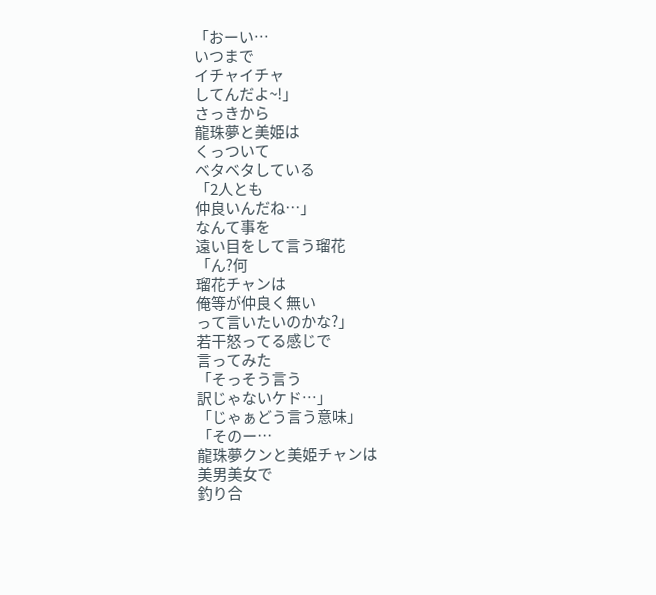「おーい…
いつまで
イチャイチャ
してんだよ~!」
さっきから
龍珠夢と美姫は
くっついて
ベタベタしている
「2人とも
仲良いんだね…」
なんて事を
遠い目をして言う瑠花
「ん?何
瑠花チャンは
俺等が仲良く無い
って言いたいのかな?」
若干怒ってる感じで
言ってみた
「そっそう言う
訳じゃないケド…」
「じゃぁどう言う意味」
「そのー…
龍珠夢クンと美姫チャンは
美男美女で
釣り合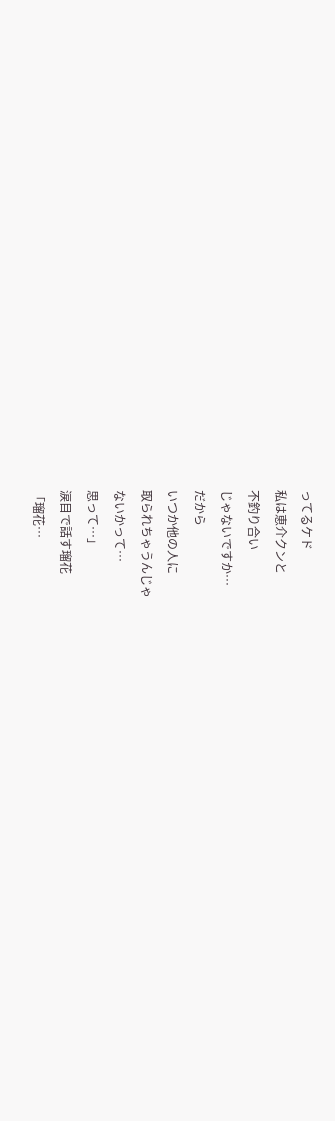ってるケド
私は恵介クンと
不釣り合い
じゃないですか…
だから
いつか他の人に
取られちゃうんじゃ
ないかって…
思って…」
涙目で話す瑠花
「瑠花…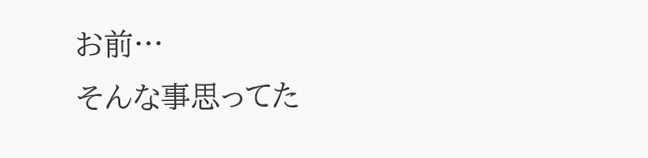お前…
そんな事思ってた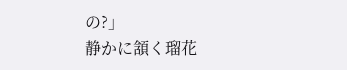の?」
静かに頷く瑠花